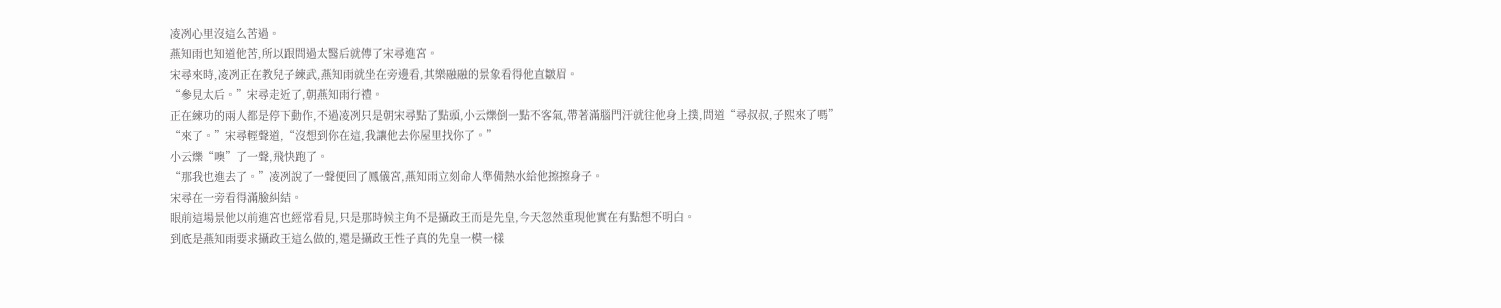凌冽心里沒這么苦過。
燕知雨也知道他苦,所以跟問過太醫后就傳了宋尋進宮。
宋尋來時,凌冽正在教兒子練武,燕知雨就坐在旁邊看,其樂融融的景象看得他直皺眉。
“參見太后。”宋尋走近了,朝燕知雨行禮。
正在練功的兩人都是停下動作,不過凌冽只是朝宋尋點了點頭,小云爍倒一點不客氣,帶著滿腦門汗就往他身上撲,問道“尋叔叔,子熙來了嗎”
“來了。”宋尋輕聲道,“沒想到你在這,我讓他去你屋里找你了。”
小云爍“噢”了一聲,飛快跑了。
“那我也進去了。”凌冽說了一聲便回了鳳儀宮,燕知雨立刻命人準備熱水給他擦擦身子。
宋尋在一旁看得滿臉糾結。
眼前這場景他以前進宮也經常看見,只是那時候主角不是攝政王而是先皇,今天忽然重現他實在有點想不明白。
到底是燕知雨要求攝政王這么做的,還是攝政王性子真的先皇一模一樣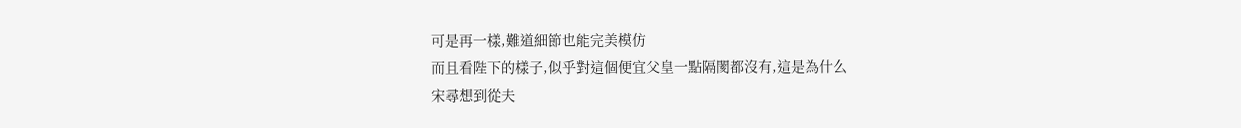可是再一樣,難道細節也能完美模仿
而且看陛下的樣子,似乎對這個便宜父皇一點隔閡都沒有,這是為什么
宋尋想到從夫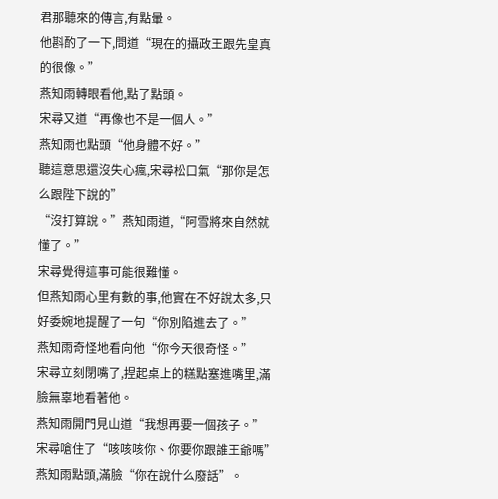君那聽來的傳言,有點暈。
他斟酌了一下,問道“現在的攝政王跟先皇真的很像。”
燕知雨轉眼看他,點了點頭。
宋尋又道“再像也不是一個人。”
燕知雨也點頭“他身體不好。”
聽這意思還沒失心瘋,宋尋松口氣“那你是怎么跟陛下說的”
“沒打算說。”燕知雨道,“阿雪將來自然就懂了。”
宋尋覺得這事可能很難懂。
但燕知雨心里有數的事,他實在不好說太多,只好委婉地提醒了一句“你別陷進去了。”
燕知雨奇怪地看向他“你今天很奇怪。”
宋尋立刻閉嘴了,捏起桌上的糕點塞進嘴里,滿臉無辜地看著他。
燕知雨開門見山道“我想再要一個孩子。”
宋尋嗆住了“咳咳咳你、你要你跟誰王爺嗎”
燕知雨點頭,滿臉“你在說什么廢話”。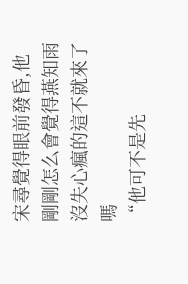宋尋覺得眼前發昏,他剛剛怎么會覺得燕知雨沒失心瘋的這不就來了嗎
“他可不是先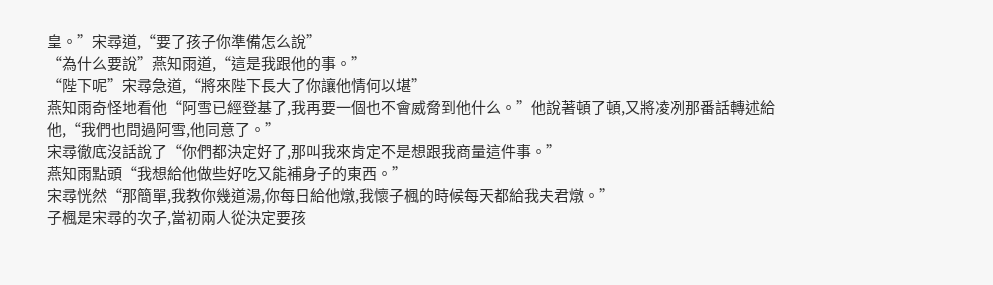皇。”宋尋道,“要了孩子你準備怎么說”
“為什么要說”燕知雨道,“這是我跟他的事。”
“陛下呢”宋尋急道,“將來陛下長大了你讓他情何以堪”
燕知雨奇怪地看他“阿雪已經登基了,我再要一個也不會威脅到他什么。”他說著頓了頓,又將凌冽那番話轉述給他,“我們也問過阿雪,他同意了。”
宋尋徹底沒話說了“你們都決定好了,那叫我來肯定不是想跟我商量這件事。”
燕知雨點頭“我想給他做些好吃又能補身子的東西。”
宋尋恍然“那簡單,我教你幾道湯,你每日給他燉,我懷子楓的時候每天都給我夫君燉。”
子楓是宋尋的次子,當初兩人從決定要孩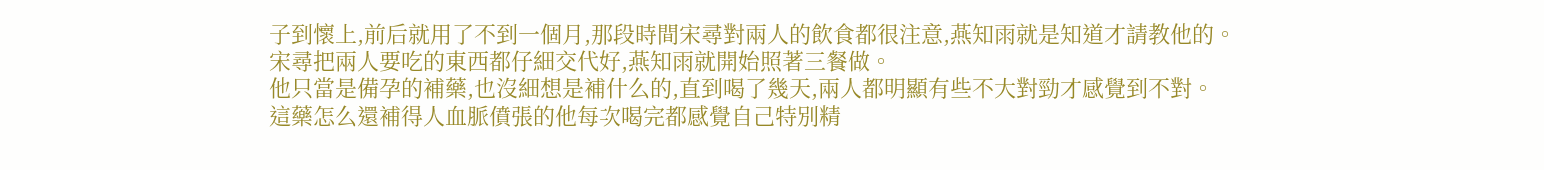子到懷上,前后就用了不到一個月,那段時間宋尋對兩人的飲食都很注意,燕知雨就是知道才請教他的。
宋尋把兩人要吃的東西都仔細交代好,燕知雨就開始照著三餐做。
他只當是備孕的補藥,也沒細想是補什么的,直到喝了幾天,兩人都明顯有些不大對勁才感覺到不對。
這藥怎么還補得人血脈僨張的他每次喝完都感覺自己特別精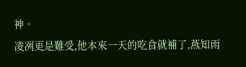神。
凌冽更是難受,他本來一天的吃食就補了,燕知雨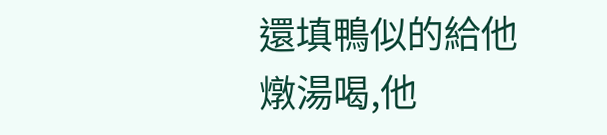還填鴨似的給他燉湯喝,他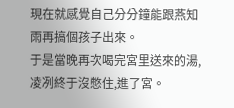現在就感覺自己分分鐘能跟燕知雨再搞個孩子出來。
于是當晚再次喝完宮里送來的湯,凌冽終于沒憋住,進了宮。